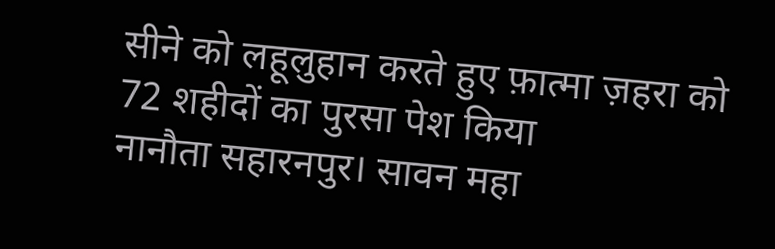सीने को लहूलुहान करते हुए फ़ात्मा ज़हरा को 72 शहीदों का पुरसा पेश किया
नानौता सहारनपुर। सावन महा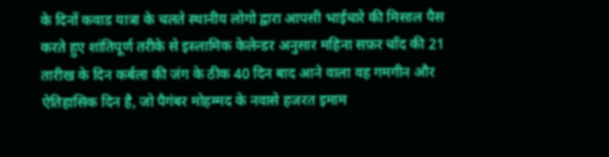के दिनों कवाड यात्रा के चलते स्थानीय लोगो द्वारा आपसी भाईचारे की मिसाल पैस करते हुए शांतिपूर्ण तरीके से इस्लामिक केलेन्डर अनुसार महिना सफ़र चाँद की 21 तारीख के दिन कर्बला की जंग के ठीक 40 दिन बाद आने वाला वह गमगीन और ऐतिहासिक दिन है, जो पैगंबर मोहम्मद के नवासे हजरत इमाम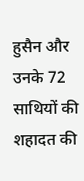हुसैन और उनके 72 साथियों की शहादत की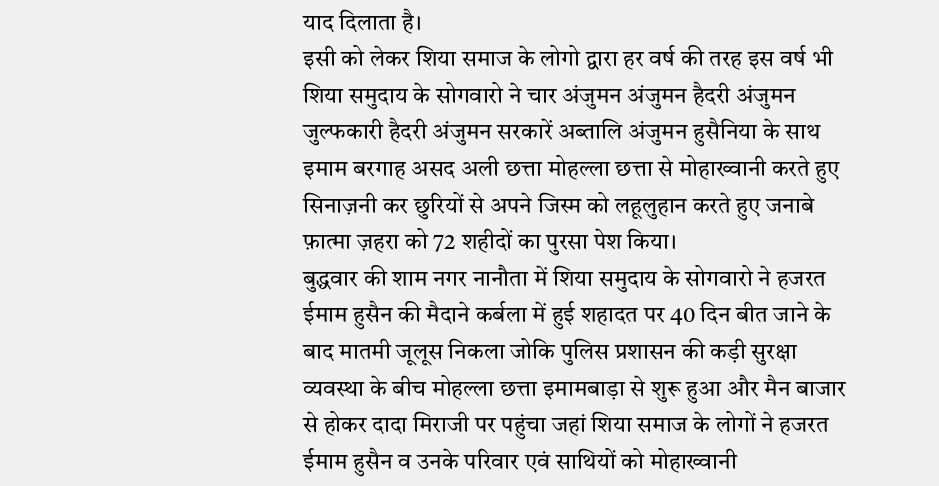याद दिलाता है।
इसी को लेकर शिया समाज के लोगो द्वारा हर वर्ष की तरह इस वर्ष भी शिया समुदाय के सोगवारो ने चार अंजुमन अंजुमन हैदरी अंजुमन जुल्फकारी हैदरी अंजुमन सरकारें अब्तालि अंजुमन हुसैनिया के साथ इमाम बरगाह असद अली छत्ता मोहल्ला छत्ता से मोहाख्वानी करते हुए सिनाज़नी कर छुरियों से अपने जिस्म को लहूलुहान करते हुए जनाबे फ़ात्मा ज़हरा को 72 शहीदों का पुरसा पेश किया।
बुद्धवार की शाम नगर नानौता में शिया समुदाय के सोगवारो ने हजरत ईमाम हुसैन की मैदाने कर्बला में हुई शहादत पर 40 दिन बीत जाने के बाद मातमी जूलूस निकला जोकि पुलिस प्रशासन की कड़ी सुरक्षा व्यवस्था के बीच मोहल्ला छत्ता इमामबाड़ा से शुरू हुआ और मैन बाजार से होकर दादा मिराजी पर पहुंचा जहां शिया समाज के लोगों ने हजरत ईमाम हुसैन व उनके परिवार एवं साथियों को मोहाख्वानी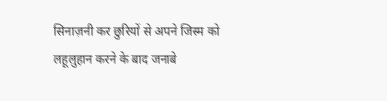सिनाज़नी कर छुरियों से अपने जिस्म को लहूलुहान करने के बाद जनाबे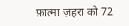फ़ात्मा ज़हरा को 72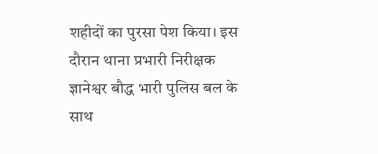शहीदों का पुरसा पेश किया। इस दौरान थाना प्रभारी निरीक्षक ज्ञानेश्वर बौद्ध भारी पुलिस बल के साथ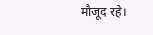मौजूद रहे।